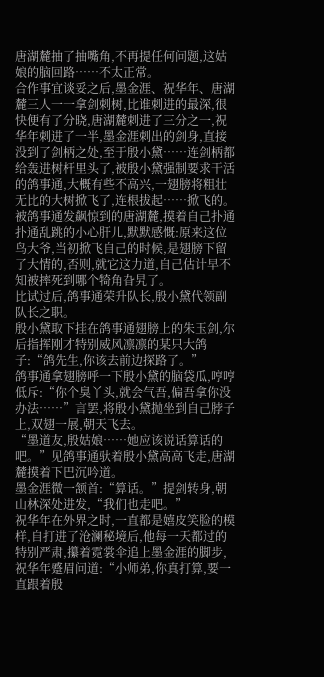唐湖麓抽了抽嘴角,不再提任何问题,这姑娘的脑回路……不太正常。
合作事宜谈妥之后,墨金涯、祝华年、唐湖麓三人一一拿剑刺树,比谁刺进的最深,很快便有了分晓,唐湖麓刺进了三分之一,祝华年刺进了一半,墨金涯刺出的剑身,直接没到了剑柄之处,至于殷小黛……连剑柄都给轰进树杆里头了,被殷小黛强制要求干活的鸽事通,大概有些不高兴,一翅膀将粗壮无比的大树掀飞了,连根拔起……掀飞的。
被鸽事通发飙惊到的唐湖麓,摸着自己扑通扑通乱跳的小心肝儿,默默感慨:原来这位鸟大爷,当初掀飞自己的时候,是翅膀下留了大情的,否则,就它这力道,自己估计早不知被摔死到哪个犄角旮旯了。
比试过后,鸽事通荣升队长,殷小黛代领副队长之职。
殷小黛取下挂在鸽事通翅膀上的朱玉剑,尔后指挥刚才特别威风凛凛的某只大鸽子:“鸽先生,你该去前边探路了。”
鸽事通拿翅膀呼一下殷小黛的脑袋瓜,哼哼低斥:“你个臭丫头,就会气吾,偏吾拿你没办法……”言罢,将殷小黛抛坐到自己脖子上,双翅一展,朝天飞去。
“墨道友,殷姑娘……她应该说话算话的吧。”见鸽事通驮着殷小黛高高飞走,唐湖麓摸着下巴沉吟道。
墨金涯微一颔首:“算话。”提剑转身,朝山林深处进发,“我们也走吧。”
祝华年在外界之时,一直都是嬉皮笑脸的模样,自打进了沧澜秘境后,他每一天都过的特别严肃,攥着霓裳伞追上墨金涯的脚步,祝华年蹙眉问道:“小师弟,你真打算,要一直跟着殷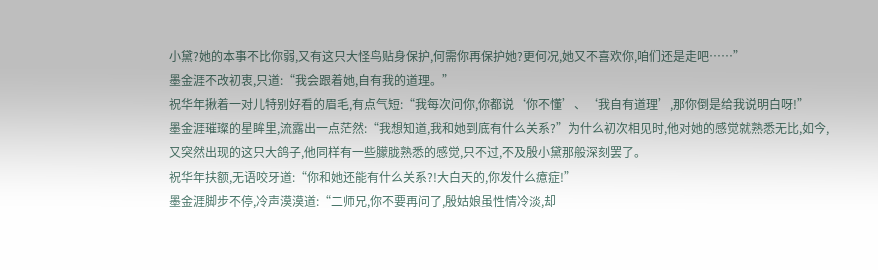小黛?她的本事不比你弱,又有这只大怪鸟贴身保护,何需你再保护她?更何况,她又不喜欢你,咱们还是走吧……”
墨金涯不改初衷,只道:“我会跟着她,自有我的道理。”
祝华年揪着一对儿特别好看的眉毛,有点气短:“我每次问你,你都说‘你不懂’、‘我自有道理’,那你倒是给我说明白呀!”
墨金涯璀璨的星眸里,流露出一点茫然:“我想知道,我和她到底有什么关系?”为什么初次相见时,他对她的感觉就熟悉无比,如今,又突然出现的这只大鸽子,他同样有一些朦胧熟悉的感觉,只不过,不及殷小黛那般深刻罢了。
祝华年扶额,无语咬牙道:“你和她还能有什么关系?!大白天的,你发什么癔症!”
墨金涯脚步不停,冷声漠漠道:“二师兄,你不要再问了,殷姑娘虽性情冷淡,却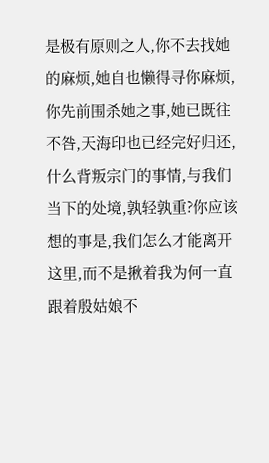是极有原则之人,你不去找她的麻烦,她自也懒得寻你麻烦,你先前围杀她之事,她已既往不咎,天海印也已经完好归还,什么背叛宗门的事情,与我们当下的处境,孰轻孰重?你应该想的事是,我们怎么才能离开这里,而不是揪着我为何一直跟着殷姑娘不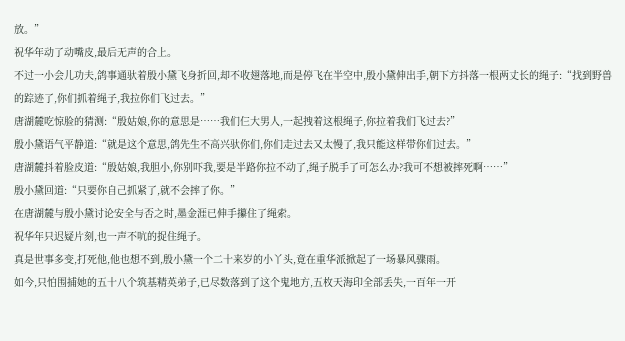放。”
祝华年动了动嘴皮,最后无声的合上。
不过一小会儿功夫,鸽事通驮着殷小黛飞身折回,却不收翅落地,而是停飞在半空中,殷小黛伸出手,朝下方抖落一根两丈长的绳子:“找到野兽的踪迹了,你们抓着绳子,我拉你们飞过去。”
唐湖麓吃惊脸的猜测:“殷姑娘,你的意思是……我们仨大男人,一起拽着这根绳子,你拉着我们飞过去?”
殷小黛语气平静道:“就是这个意思,鸽先生不高兴驮你们,你们走过去又太慢了,我只能这样带你们过去。”
唐湖麓抖着脸皮道:“殷姑娘,我胆小,你别吓我,要是半路你拉不动了,绳子脱手了可怎么办?我可不想被摔死啊……”
殷小黛回道:“只要你自己抓紧了,就不会摔了你。”
在唐湖麓与殷小黛讨论安全与否之时,墨金涯已伸手攥住了绳索。
祝华年只迟疑片刻,也一声不吭的捉住绳子。
真是世事多变,打死他,他也想不到,殷小黛一个二十来岁的小丫头,竟在重华派掀起了一场暴风骤雨。
如今,只怕围捕她的五十八个筑基精英弟子,已尽数落到了这个鬼地方,五枚天海印全部丢失,一百年一开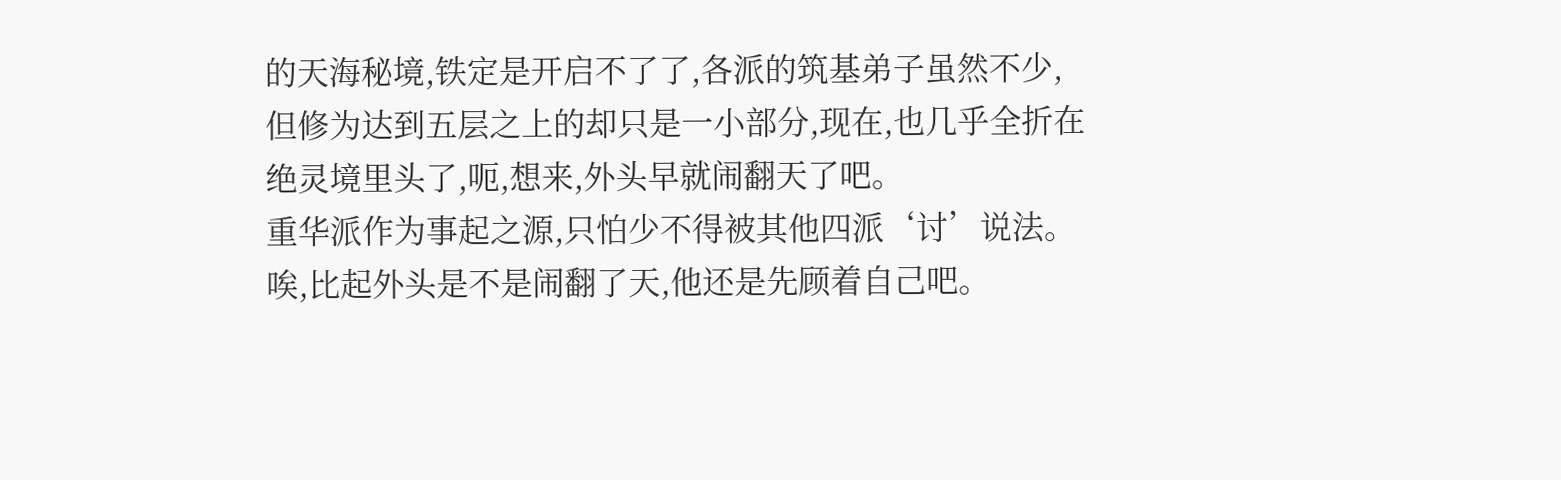的天海秘境,铁定是开启不了了,各派的筑基弟子虽然不少,但修为达到五层之上的却只是一小部分,现在,也几乎全折在绝灵境里头了,呃,想来,外头早就闹翻天了吧。
重华派作为事起之源,只怕少不得被其他四派‘讨’说法。
唉,比起外头是不是闹翻了天,他还是先顾着自己吧。